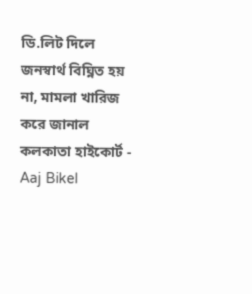ডি.লিট দিলে জনস্বার্থ বিঘ্নিত হয় না, মামলা খারিজ করে জানাল কলকাতা হাইকোর্ট - Aaj Bikel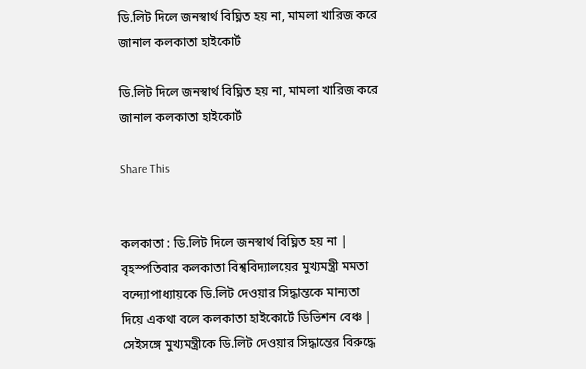ডি.লিট দিলে জনস্বার্থ বিঘ্নিত হয় না, মামলা খারিজ করে জানাল কলকাতা হাইকোর্ট

ডি.লিট দিলে জনস্বার্থ বিঘ্নিত হয় না, মামলা খারিজ করে জানাল কলকাতা হাইকোর্ট

Share This


কলকাতা : ডি.লিট দিলে জনস্বার্থ বিঘ্নিত হয় না | বৃহস্পতিবার কলকাতা বিশ্ববিদ্যালয়ের মুখ্যমন্ত্রী মমতা বন্দ্যোপাধ্যায়কে ডি.লিট দেওয়ার সিদ্ধান্তকে মান্যতা দিয়ে একথা বলে কলকাতা হাইকোর্টে ডিভিশন বেঞ্চ | সেইসঙ্গে মুখ্যমন্ত্রীকে ডি.লিট দেওয়ার সিদ্ধান্তের বিরুদ্ধে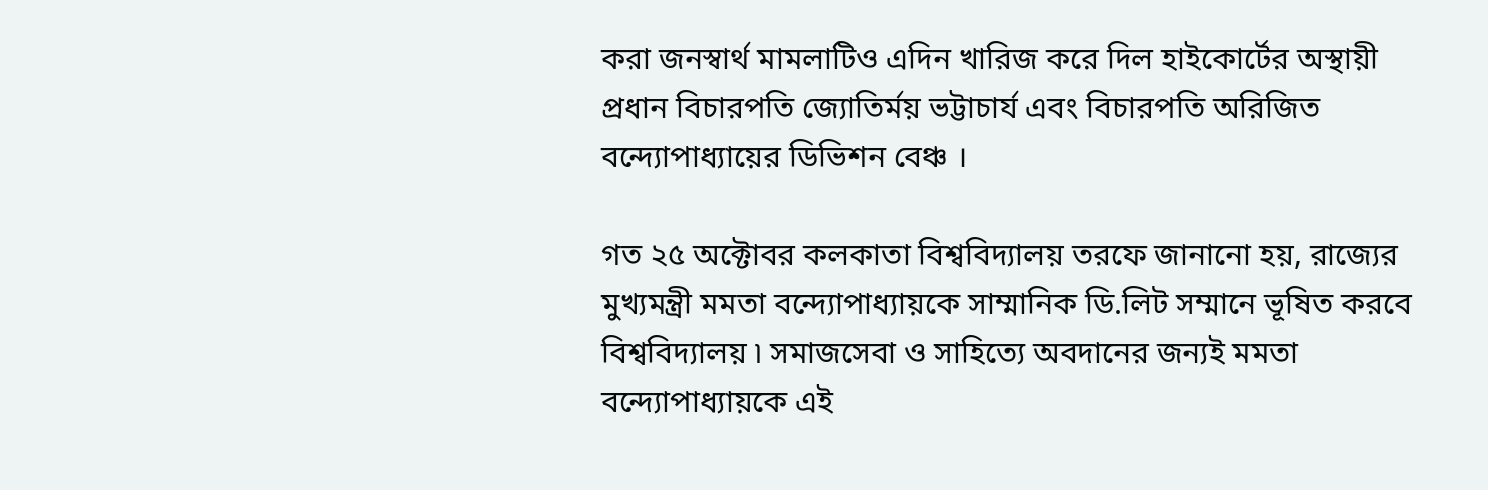করা জনস্বার্থ মামলাটিও এদিন খারিজ করে দিল হাইকোর্টের অস্থায়ী প্রধান বিচারপতি জ্যোতির্ময় ভট্টাচার্য এবং বিচারপতি অরিজিত বন্দ্যোপাধ্যায়ের ডিভিশন বেঞ্চ ।

গত ২৫ অক্টোবর কলকাতা বিশ্ববিদ্যালয় তরফে জানানো হয়, রাজ্যের মুখ্যমন্ত্রী মমতা বন্দ্যোপাধ্যায়কে সাম্মানিক ডি.লিট সম্মানে ভূষিত করবে বিশ্ববিদ্যালয় ৷ সমাজসেবা ও সাহিত্যে অবদানের জন্যই মমতা বন্দ্যোপাধ্যায়কে এই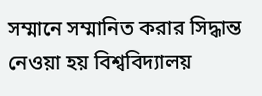সম্মানে সম্মানিত করার সিদ্ধান্ত নেওয়া হয় বিশ্ববিদ্যালয়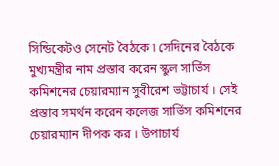সিন্ডিকেটও সেনেট বৈঠকে ৷ সেদিনের বৈঠকে মুখ্যমন্ত্রীর নাম প্রস্তাব করেন স্কুল সার্ভিস কমিশনের চেয়ারম্যান সুবীরেশ ভট্টাচার্য । সেই প্রস্তাব সমর্থন করেন কলেজ সার্ভিস কমিশনের চেয়ারম্যান দীপক কর । উপাচার্য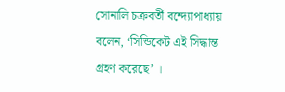সোনালি চক্রবর্তী বন্দ্যোপাধ্যায় বলেন, ‘সিন্ডিকেট এই সিদ্ধান্ত গ্রহণ করেছে’ ।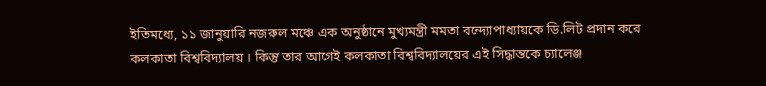ইতিমধ্যে, ১১ জানুয়ারি নজরুল মঞ্চে এক অনুষ্ঠানে মুখ্যমন্ত্রী মমতা বন্দ্যোপাধ্যায়কে ডি.লিট প্রদান করে কলকাতা বিশ্ববিদ্যালয় । কিন্তু তার আগেই কলকাতা বিশ্ববিদ্যালয়ের এই সিদ্ধান্তকে চ্যালেঞ্জ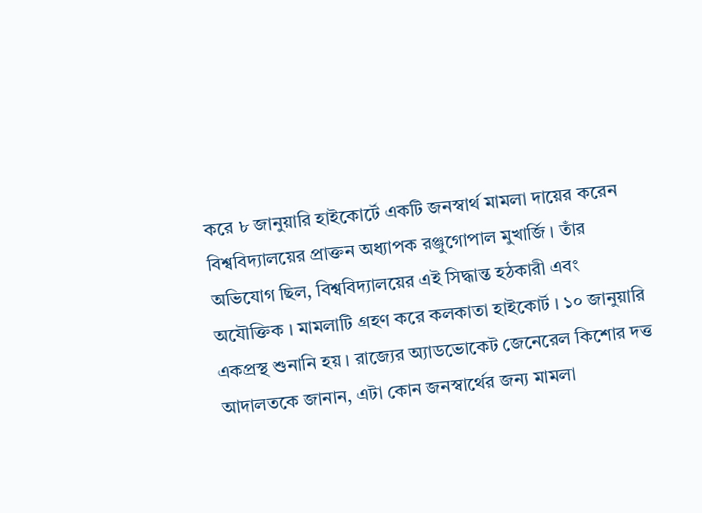করে ৮ জানুয়ারি হাইকোর্টে একটি জনস্বার্থ মামলা দায়ের করেন বিশ্ববিদ্যালয়ের প্রাক্তন অধ্যাপক রঞ্জুগোপাল মুখার্জি । তাঁর অভিযোগ ছিল, বিশ্ববিদ্যালয়ের এই সিদ্ধান্ত হঠকারী এবং অযৌক্তিক । মামলাটি গ্রহণ করে কলকাতা হাইকোর্ট । ১০ জানুয়ারি একপ্রস্থ শুনানি হয় । রাজ্যের অ্যাডভোকেট জেনেরেল কিশোর দত্ত আদালতকে জানান, এটা কোন জনস্বার্থের জন্য মামলা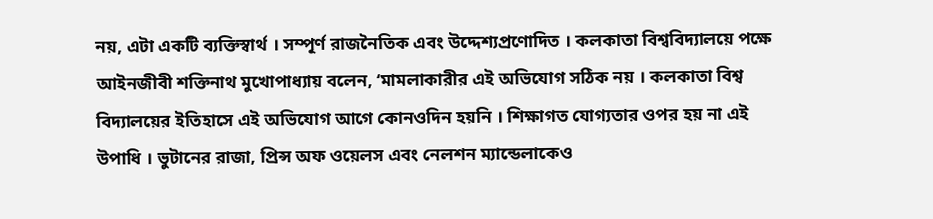নয়, এটা একটি ব্যক্তিস্বার্থ । সম্পূর্ণ রাজনৈতিক এবং উদ্দেশ্যপ্রণোদিত । কলকাতা বিশ্ববিদ্যালয়ে পক্ষে আইনজীবী শক্তিনাথ মুখোপাধ্যায় বলেন, ‘মামলাকারীর এই অভিযোগ সঠিক নয় । কলকাতা বিশ্ব বিদ্যালয়ের ইতিহাসে এই অভিযোগ আগে কোনওদিন হয়নি । শিক্ষাগত যোগ্যতার ওপর হয় না এই উপাধি । ভুটানের রাজা, প্রিন্স অফ ওয়েলস এবং নেলশন ম্যান্ডেলাকেও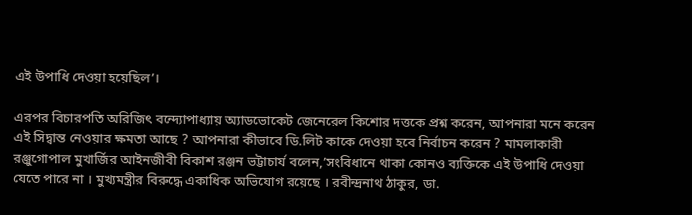এই উপাধি দেওয়া হয়েছিল’।

এরপর বিচারপতি অরিজিৎ বন্দ্যোপাধ্যায় অ্যাডভোকেট জেনেরেল কিশোর দত্তকে প্রশ্ন করেন, আপনারা মনে করেন এই সিদ্বান্ত নেওয়ার ক্ষমতা আছে ? আপনারা কীভাবে ডি.লিট কাকে দেওয়া হবে নির্বাচন করেন ? মামলাকারী রঞ্জুগোপাল মুখার্জির আইনজীবী বিকাশ রঞ্জন ভট্টাচার্য বলেন,’সংবিধানে থাকা কোনও ব্যক্তিকে এই উপাধি দেওয়া যেতে পারে না । মুখ্যমন্ত্রীর বিরুদ্ধে একাধিক অভিযোগ রয়েছে । রবীন্দ্রনাথ ঠাকুর, ডা.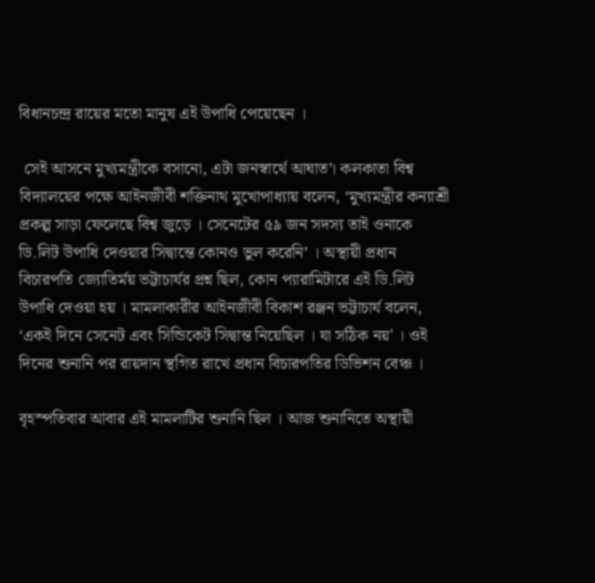বিধানচন্দ্র রায়ের মতো মানুষ এই উপাধি পেয়েছেন ।

 সেই আসনে মুখ্যমন্ত্রীকে বসানো, এটা জনস্বার্থে আঘাত’। কলকাতা বিশ্ব বিদ্যালয়ের পক্ষে আইনজীবী শক্তিনাথ মুখোপাধ্যায় বলেন, ‘মুখ্যমন্ত্রীর কন্যাশ্রী প্রকল্প সাড়া ফেলেছে বিশ্ব জুড়ে । সেনেটের ৫৯ জন সদস্য তাই ওনাকে ডি.লিট উপাধি দেওয়ার সিদ্বান্তে কোনও ভুল করেনি’ । অস্থায়ী প্রধান বিচারপতি জ্যোতির্ময় ভট্টাচার্যর প্রশ্ন ছিল, কোন প্যারামিটারে এই ডি.লিট উপাধি দেওয়া হয় । মামলাকারীর আইনজীবী বিকাশ রঞ্জন ভট্টাচার্য বলেন, ‘একই দিনে সেনেট এবং সিন্ডিকেট সিদ্বান্ত নিয়েছিল । যা সঠিক নয়' । ওই দিনের শুনানি পর রায়দান স্থগিত রাখে প্রধান বিচারপতির ডিভিশন বেঞ্চ ।

বৃহস্পতিবার আবার এই মামলাটির শুনানি ছিল । আজ শুনানিতে অস্থায়ী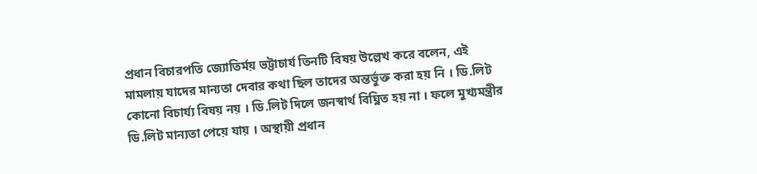প্রধান বিচারপতি জ্যোতির্ময় ভট্টাচার্য তিনটি বিষয় উল্লেখ করে বলেন, এই মামলায় যাদের মান্যতা দেবার কথা ছিল তাদের অন্তর্ভুক্ত করা হয় নি । ডি.লিট কোনো বিচার্য্য বিষয় নয় । ডি.লিট দিলে জনস্বার্থ বিঘ্নিত হয় না । ফলে মুখ্যমন্ত্রীর ডি.লিট মান্যতা পেয়ে যায় । অস্থায়ী প্রধান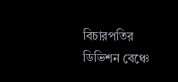বিচারপতির ডিভিশন বেঞ্চে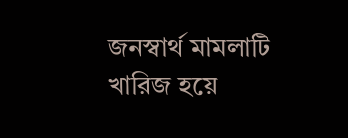জনস্বার্থ মামলাটি খারিজ হয়ে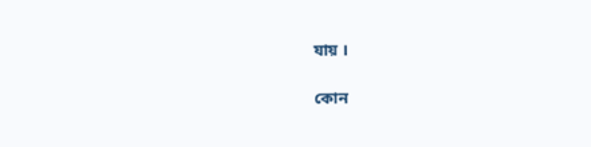যায় ।

কোন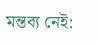মন্তব্য নেই: